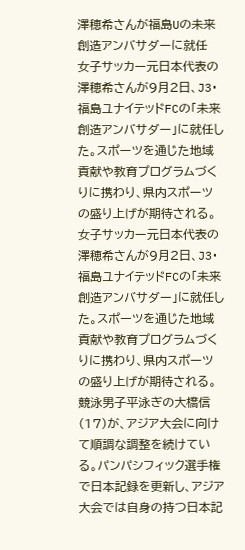澤穂希さんが福島Uの未来創造アンバサダーに就任
女子サッカー元日本代表の澤穂希さんが9月2日、J3・福島ユナイテッドFCの「未来創造アンバサダー」に就任した。スポーツを通じた地域貢献や教育プログラムづくりに携わり、県内スポーツの盛り上げが期待される。
女子サッカー元日本代表の澤穂希さんが9月2日、J3・福島ユナイテッドFCの「未来創造アンバサダー」に就任した。スポーツを通じた地域貢献や教育プログラムづくりに携わり、県内スポーツの盛り上げが期待される。
競泳男子平泳ぎの大橋信(17)が、アジア大会に向けて順調な調整を続けている。パンパシフィック選手権で日本記録を更新し、アジア大会では自身の持つ日本記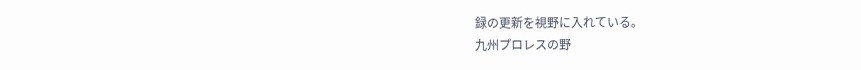録の更新を視野に入れている。
九州プロレスの野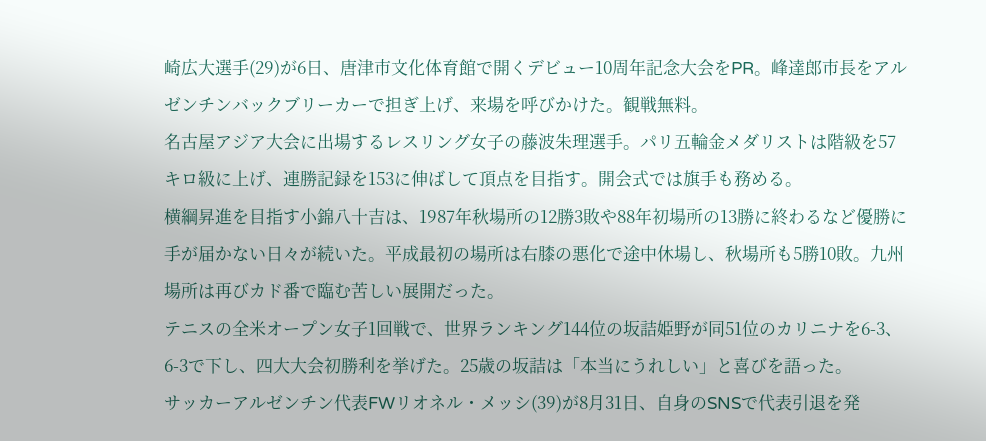崎広大選手(29)が6日、唐津市文化体育館で開くデビュー10周年記念大会をPR。峰達郎市長をアルゼンチンバックブリーカーで担ぎ上げ、来場を呼びかけた。観戦無料。
名古屋アジア大会に出場するレスリング女子の藤波朱理選手。パリ五輪金メダリストは階級を57キロ級に上げ、連勝記録を153に伸ばして頂点を目指す。開会式では旗手も務める。
横綱昇進を目指す小錦八十吉は、1987年秋場所の12勝3敗や88年初場所の13勝に終わるなど優勝に手が届かない日々が続いた。平成最初の場所は右膝の悪化で途中休場し、秋場所も5勝10敗。九州場所は再びカド番で臨む苦しい展開だった。
テニスの全米オープン女子1回戦で、世界ランキング144位の坂詰姫野が同51位のカリニナを6-3、6-3で下し、四大大会初勝利を挙げた。25歳の坂詰は「本当にうれしい」と喜びを語った。
サッカーアルゼンチン代表FWリオネル・メッシ(39)が8月31日、自身のSNSで代表引退を発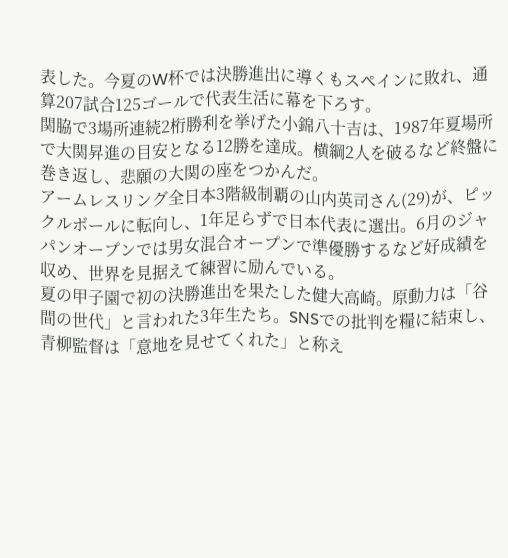表した。今夏のW杯では決勝進出に導くもスペインに敗れ、通算207試合125ゴールで代表生活に幕を下ろす。
関脇で3場所連続2桁勝利を挙げた小錦八十吉は、1987年夏場所で大関昇進の目安となる12勝を達成。横綱2人を破るなど終盤に巻き返し、悲願の大関の座をつかんだ。
アームレスリング全日本3階級制覇の山内英司さん(29)が、ピックルボールに転向し、1年足らずで日本代表に選出。6月のジャパンオープンでは男女混合オープンで準優勝するなど好成績を収め、世界を見据えて練習に励んでいる。
夏の甲子園で初の決勝進出を果たした健大高崎。原動力は「谷間の世代」と言われた3年生たち。SNSでの批判を糧に結束し、青柳監督は「意地を見せてくれた」と称え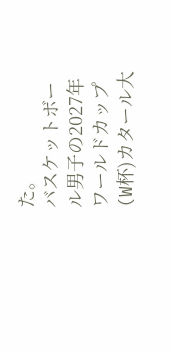た。
バスケットボール男子の2027年ワールドカップ(W杯)カタール大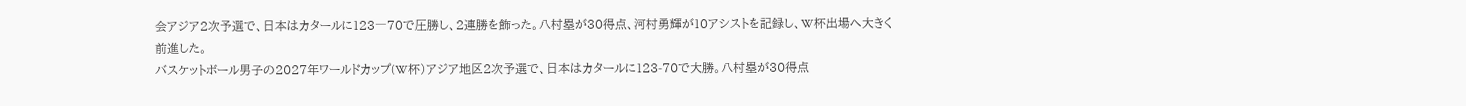会アジア2次予選で、日本はカタールに123―70で圧勝し、2連勝を飾った。八村塁が30得点、河村勇輝が10アシストを記録し、W杯出場へ大きく前進した。
バスケットボール男子の2027年ワールドカップ(W杯)アジア地区2次予選で、日本はカタールに123-70で大勝。八村塁が30得点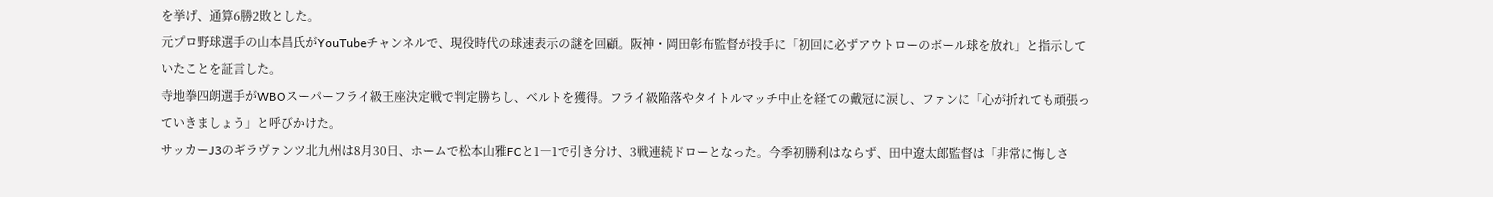を挙げ、通算6勝2敗とした。
元プロ野球選手の山本昌氏がYouTubeチャンネルで、現役時代の球速表示の謎を回顧。阪神・岡田彰布監督が投手に「初回に必ずアウトローのボール球を放れ」と指示していたことを証言した。
寺地拳四朗選手がWBOスーパーフライ級王座決定戦で判定勝ちし、ベルトを獲得。フライ級陥落やタイトルマッチ中止を経ての戴冠に涙し、ファンに「心が折れても頑張っていきましょう」と呼びかけた。
サッカーJ3のギラヴァンツ北九州は8月30日、ホームで松本山雅FCと1―1で引き分け、3戦連続ドローとなった。今季初勝利はならず、田中遼太郎監督は「非常に悔しさ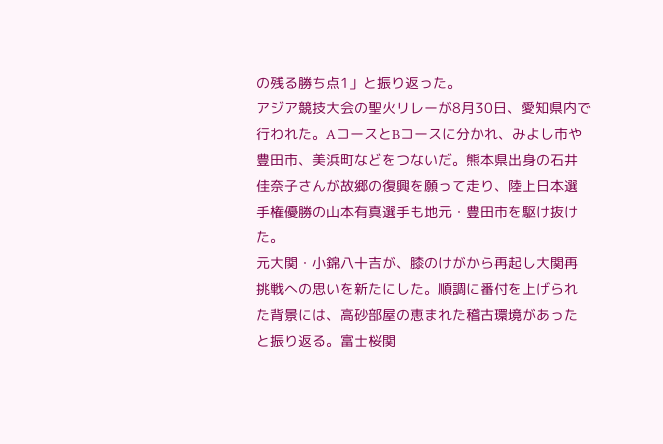の残る勝ち点1」と振り返った。
アジア競技大会の聖火リレーが8月30日、愛知県内で行われた。AコースとBコースに分かれ、みよし市や豊田市、美浜町などをつないだ。熊本県出身の石井佳奈子さんが故郷の復興を願って走り、陸上日本選手権優勝の山本有真選手も地元・豊田市を駆け抜けた。
元大関・小錦八十吉が、膝のけがから再起し大関再挑戦への思いを新たにした。順調に番付を上げられた背景には、高砂部屋の恵まれた稽古環境があったと振り返る。富士桜関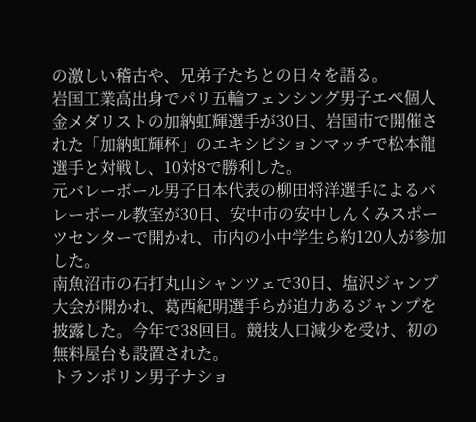の激しい稽古や、兄弟子たちとの日々を語る。
岩国工業高出身でパリ五輪フェンシング男子エペ個人金メダリストの加納虹輝選手が30日、岩国市で開催された「加納虹輝杯」のエキシビションマッチで松本龍選手と対戦し、10対8で勝利した。
元バレーボール男子日本代表の柳田将洋選手によるバレーボール教室が30日、安中市の安中しんくみスポーツセンターで開かれ、市内の小中学生ら約120人が参加した。
南魚沼市の石打丸山シャンツェで30日、塩沢ジャンプ大会が開かれ、葛西紀明選手らが迫力あるジャンプを披露した。今年で38回目。競技人口減少を受け、初の無料屋台も設置された。
トランポリン男子ナショ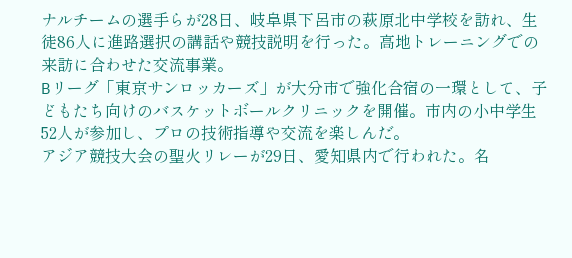ナルチームの選手らが28日、岐阜県下呂市の萩原北中学校を訪れ、生徒86人に進路選択の講話や競技説明を行った。高地トレーニングでの来訪に合わせた交流事業。
Bリーグ「東京サンロッカーズ」が大分市で強化合宿の一環として、子どもたち向けのバスケットボールクリニックを開催。市内の小中学生52人が参加し、プロの技術指導や交流を楽しんだ。
アジア競技大会の聖火リレーが29日、愛知県内で行われた。名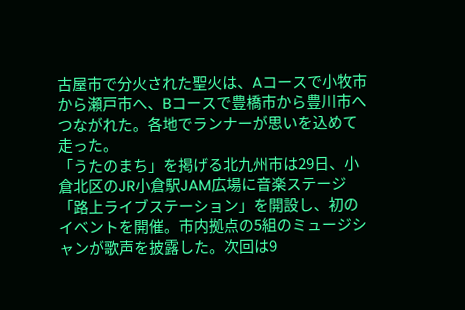古屋市で分火された聖火は、Aコースで小牧市から瀬戸市へ、Bコースで豊橋市から豊川市へつながれた。各地でランナーが思いを込めて走った。
「うたのまち」を掲げる北九州市は29日、小倉北区のJR小倉駅JAM広場に音楽ステージ「路上ライブステーション」を開設し、初のイベントを開催。市内拠点の5組のミュージシャンが歌声を披露した。次回は9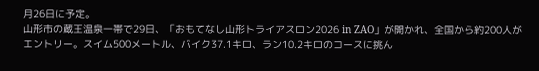月26日に予定。
山形市の蔵王温泉一帯で29日、「おもてなし山形トライアスロン2026 in ZAO」が開かれ、全国から約200人がエントリー。スイム500メートル、バイク37.1キロ、ラン10.2キロのコースに挑ん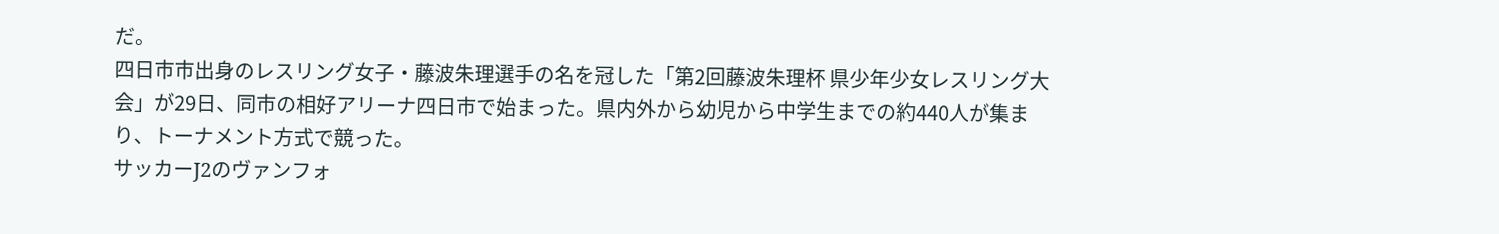だ。
四日市市出身のレスリング女子・藤波朱理選手の名を冠した「第2回藤波朱理杯 県少年少女レスリング大会」が29日、同市の相好アリーナ四日市で始まった。県内外から幼児から中学生までの約440人が集まり、トーナメント方式で競った。
サッカーJ2のヴァンフォ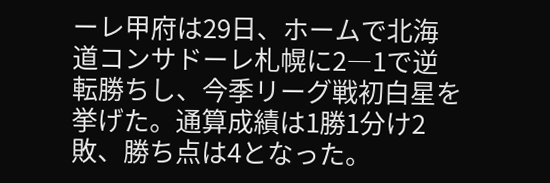ーレ甲府は29日、ホームで北海道コンサドーレ札幌に2―1で逆転勝ちし、今季リーグ戦初白星を挙げた。通算成績は1勝1分け2敗、勝ち点は4となった。